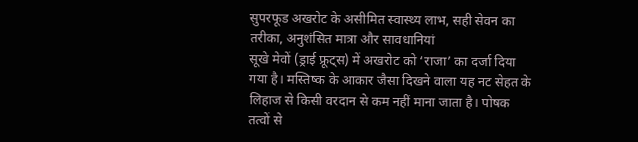सुपरफूड अखरोट के असीमित स्वास्थ्य लाभ, सही सेवन का तरीका, अनुशंसित मात्रा और सावधानियां
सूखे मेवों (ड्राई फ्रूट्स) में अखरोट को ‘राजा’ का दर्जा दिया गया है। मस्तिष्क के आकार जैसा दिखने वाला यह नट सेहत के लिहाज से किसी वरदान से कम नहीं माना जाता है। पोषक तत्वों से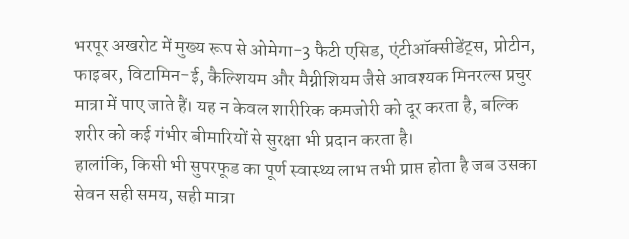भरपूर अखरोट में मुख्य रूप से ओमेगा-3 फैटी एसिड, एंटीऑक्सीडेंट्स, प्रोटीन, फाइबर, विटामिन-ई, कैल्शियम और मैग्नीशियम जैसे आवश्यक मिनरल्स प्रचुर मात्रा में पाए जाते हैं। यह न केवल शारीरिक कमजोरी को दूर करता है, बल्कि शरीर को कई गंभीर बीमारियों से सुरक्षा भी प्रदान करता है।
हालांकि, किसी भी सुपरफूड का पूर्ण स्वास्थ्य लाभ तभी प्राप्त होता है जब उसका सेवन सही समय, सही मात्रा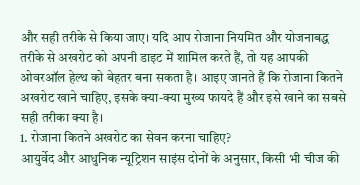और सही तरीके से किया जाए। यदि आप रोजाना नियमित और योजनाबद्ध तरीके से अखरोट को अपनी डाइट में शामिल करते हैं, तो यह आपकी ओवरऑल हेल्थ को बेहतर बना सकता है। आइए जानते हैं कि रोजाना कितने अखरोट खाने चाहिए, इसके क्या-क्या मुख्य फायदे हैं और इसे खाने का सबसे सही तरीका क्या है।
1. रोजाना कितने अखरोट का सेवन करना चाहिए?
आयुर्वेद और आधुनिक न्यूट्रिशन साइंस दोनों के अनुसार, किसी भी चीज की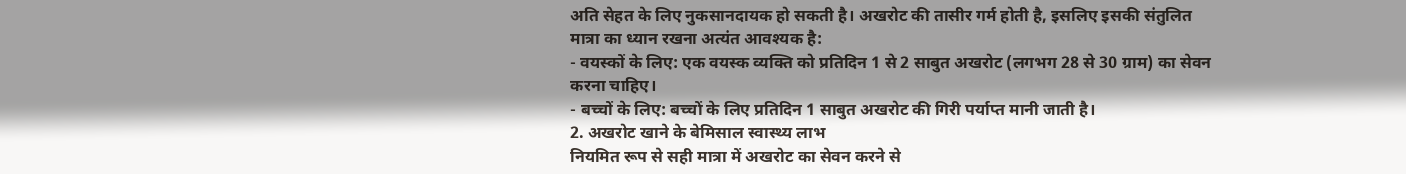अति सेहत के लिए नुकसानदायक हो सकती है। अखरोट की तासीर गर्म होती है, इसलिए इसकी संतुलित मात्रा का ध्यान रखना अत्यंत आवश्यक है:
- वयस्कों के लिए: एक वयस्क व्यक्ति को प्रतिदिन 1 से 2 साबुत अखरोट (लगभग 28 से 30 ग्राम) का सेवन करना चाहिए।
- बच्चों के लिए: बच्चों के लिए प्रतिदिन 1 साबुत अखरोट की गिरी पर्याप्त मानी जाती है।
2. अखरोट खाने के बेमिसाल स्वास्थ्य लाभ
नियमित रूप से सही मात्रा में अखरोट का सेवन करने से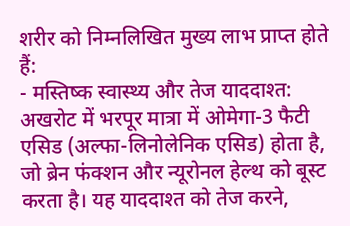शरीर को निम्नलिखित मुख्य लाभ प्राप्त होते हैं:
- मस्तिष्क स्वास्थ्य और तेज याददाश्त: अखरोट में भरपूर मात्रा में ओमेगा-3 फैटी एसिड (अल्फा-लिनोलेनिक एसिड) होता है, जो ब्रेन फंक्शन और न्यूरोनल हेल्थ को बूस्ट करता है। यह याददाश्त को तेज करने,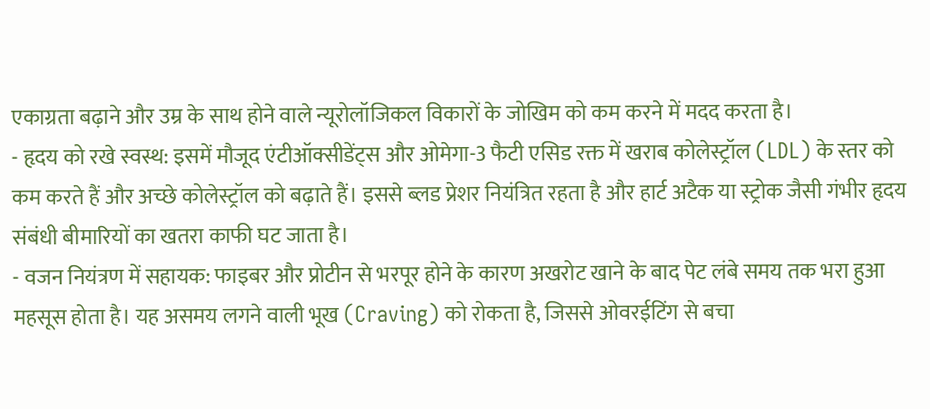एकाग्रता बढ़ाने और उम्र के साथ होने वाले न्यूरोलॉजिकल विकारों के जोखिम को कम करने में मदद करता है।
- हृदय को रखे स्वस्थ: इसमें मौजूद एंटीऑक्सीडेंट्स और ओमेगा-3 फैटी एसिड रक्त में खराब कोलेस्ट्रॉल (LDL) के स्तर को कम करते हैं और अच्छे कोलेस्ट्रॉल को बढ़ाते हैं। इससे ब्लड प्रेशर नियंत्रित रहता है और हार्ट अटैक या स्ट्रोक जैसी गंभीर हृदय संबंधी बीमारियों का खतरा काफी घट जाता है।
- वजन नियंत्रण में सहायक: फाइबर और प्रोटीन से भरपूर होने के कारण अखरोट खाने के बाद पेट लंबे समय तक भरा हुआ महसूस होता है। यह असमय लगने वाली भूख (Craving) को रोकता है, जिससे ओवरईटिंग से बचा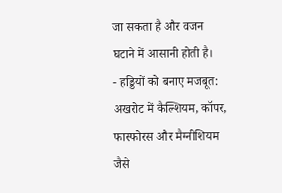जा सकता है और वजन घटाने में आसानी होती है।
- हड्डियों को बनाए मजबूत: अखरोट में कैल्शियम, कॉपर, फास्फोरस और मैग्नीशियम जैसे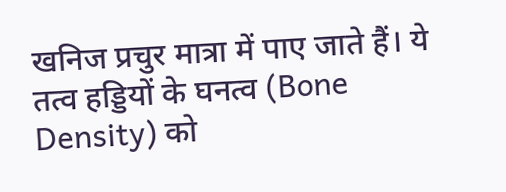खनिज प्रचुर मात्रा में पाए जाते हैं। ये तत्व हड्डियों के घनत्व (Bone Density) को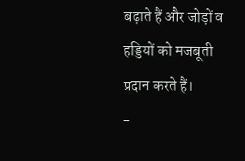बढ़ाते हैं और जोड़ों व हड्डियों को मजबूती प्रदान करते हैं।
-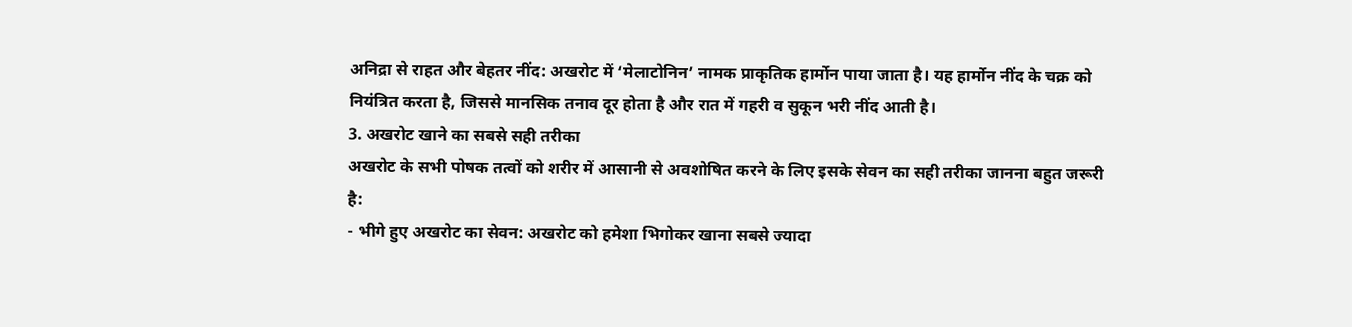अनिद्रा से राहत और बेहतर नींद: अखरोट में ‘मेलाटोनिन’ नामक प्राकृतिक हार्मोन पाया जाता है। यह हार्मोन नींद के चक्र को नियंत्रित करता है, जिससे मानसिक तनाव दूर होता है और रात में गहरी व सुकून भरी नींद आती है।
3. अखरोट खाने का सबसे सही तरीका
अखरोट के सभी पोषक तत्वों को शरीर में आसानी से अवशोषित करने के लिए इसके सेवन का सही तरीका जानना बहुत जरूरी है:
- भीगे हुए अखरोट का सेवन: अखरोट को हमेशा भिगोकर खाना सबसे ज्यादा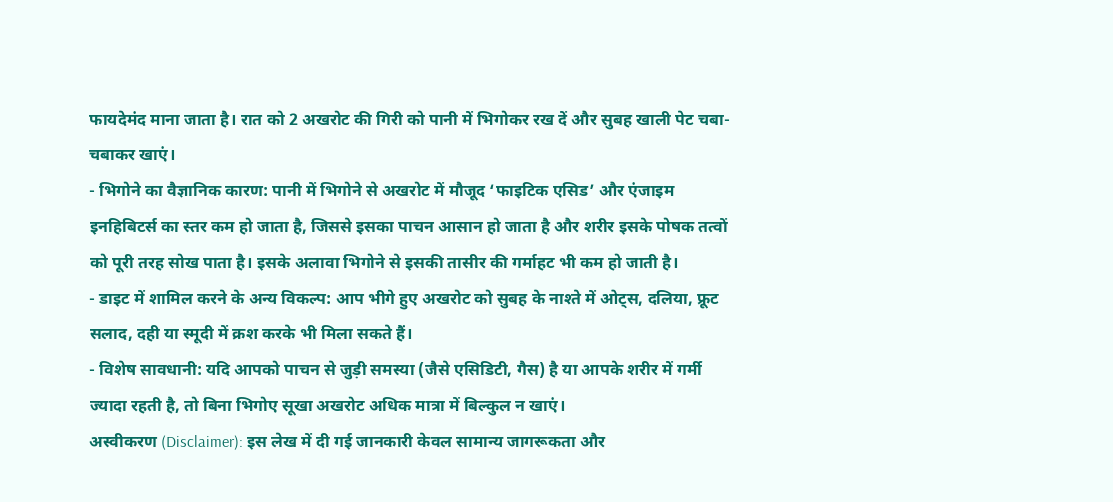फायदेमंद माना जाता है। रात को 2 अखरोट की गिरी को पानी में भिगोकर रख दें और सुबह खाली पेट चबा-चबाकर खाएं।
- भिगोने का वैज्ञानिक कारण: पानी में भिगोने से अखरोट में मौजूद ‘फाइटिक एसिड’ और एंजाइम इनहिबिटर्स का स्तर कम हो जाता है, जिससे इसका पाचन आसान हो जाता है और शरीर इसके पोषक तत्वों को पूरी तरह सोख पाता है। इसके अलावा भिगोने से इसकी तासीर की गर्माहट भी कम हो जाती है।
- डाइट में शामिल करने के अन्य विकल्प: आप भीगे हुए अखरोट को सुबह के नाश्ते में ओट्स, दलिया, फ्रूट सलाद, दही या स्मूदी में क्रश करके भी मिला सकते हैं।
- विशेष सावधानी: यदि आपको पाचन से जुड़ी समस्या (जैसे एसिडिटी, गैस) है या आपके शरीर में गर्मी ज्यादा रहती है, तो बिना भिगोए सूखा अखरोट अधिक मात्रा में बिल्कुल न खाएं।
अस्वीकरण (Disclaimer): इस लेख में दी गई जानकारी केवल सामान्य जागरूकता और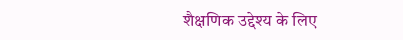शैक्षणिक उद्देश्य के लिए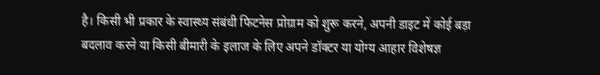है। किसी भी प्रकार के स्वास्थ्य संबंधी फिटनेस प्रोग्राम को शुरू करने, अपनी डाइट में कोई बड़ा बदलाव करने या किसी बीमारी के इलाज के लिए अपने डॉक्टर या योग्य आहार विशेषज्ञ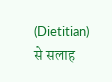(Dietitian) से सलाह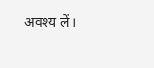अवश्य लें।